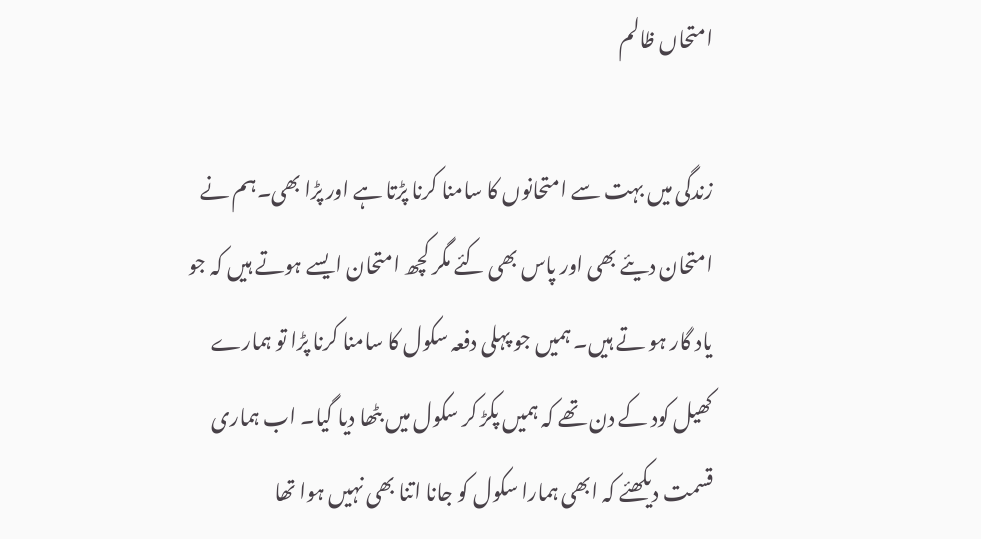امتحاں ظالم

زندگی میں بہت سے امتحانوں کا سامنا کرنا پڑتا ہے اور پڑا بھی۔ہم نے امتحان دیئے بھی اور پاس بھی کئے مگر کچھ امتحان ایسے ہوتے ہیں کہ جو یاد گار ہو تے ہیں۔ ہمیں جو پہلی دفعہ سکول کا سامنا کرنا پڑا تو ہمارے کھیل کود کے دن تھے کہ ہمیں پکڑ کر سکول میں بٹھا دیا گیا۔ اب ہماری قسمت دیکھئے کہ ابھی ہمارا سکول کو جانا اتنا بھی نہیں ہوا تھا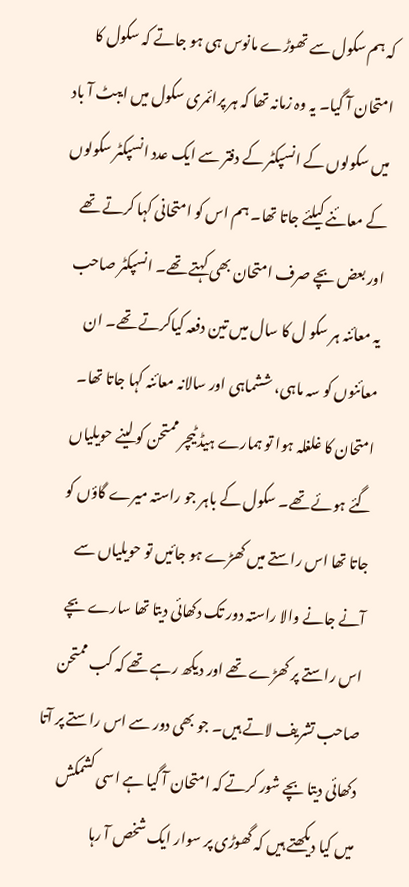کہ ہم سکول سے تھوڑے مانوس ہی ہو جاتے کہ سکول کا امتحان آ گیا۔ یہ وہ زمانہ تھا کہ ہر پرائمری سکول میں ایبٹ آ باد میں سکولوں کے انسپکٹر کے دفتر سے ایک عدد انسپکٹر سکولوں کے معائنے کیلئے جاتا تھا۔ ہم اس کو امتحانی کہا کرتے تھے اور بعض بچے صرف امتحان بھی کہتے تھے۔ انسپکٹر صاحب یہ معائنہ ہر سکو ل کا سال میں تین دفعہ کیاکرتے تھے۔ ان معائنوں کو سہ ماہی، ششماہی اور سالانہ معائنہ کہا جاتا تھا۔ امتحان کا غلغلہ ہوا تو ہمارے ہیڈ ٹیچر ممتحن کو لینے حویلیاں گئے ہوئے تھے۔ سکول کے باہر جو راستہ میرے گاؤں کو جاتا تھا اس راستے میں کھڑے ہو جائیں تو حویلیاں سے آنے جانے والا راستہ دور تک دکھائی دیتا تھا سارے بچے اس راستے پر کھڑے تھے اور دیکھ رہے تھے کہ کب ممتحن صاحب تشریف لاتے ہیں۔ جو بھی دور سے اس راستے پر آتا دکھائی دیتا بچے شور کرتے کہ امتحان آ گیا ہے اسی کشمکش میں کیا دیکھتے ہیں کہ گھوڑی پر سوار ایک شخص آ رہا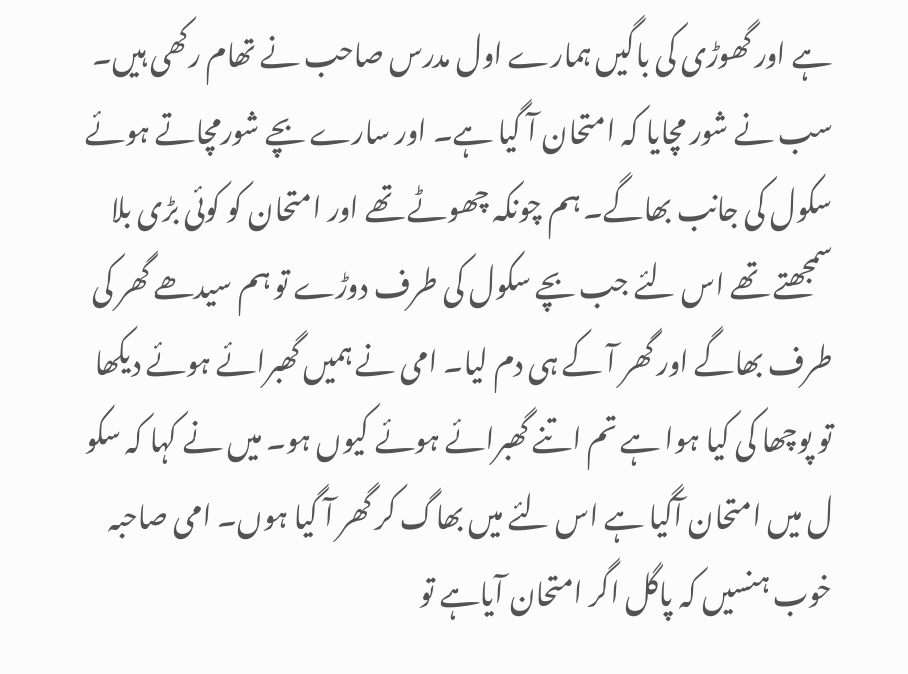ہے اور گھوڑی کی باگیں ہمارے اول مدرس صاحب نے تھام رکھی ہیں۔ سب نے شور مچایا کہ امتحان آ گیا ہے۔ اور سارے بچے شورمچاتے ہوئے سکول کی جانب بھاگے۔ ہم چونکہ چھوٹے تھے اور امتحان کو کوئی بڑی بلا سمجھتے تھے اس لئے جب بچے سکول کی طرف دوڑے تو ہم سیدھے گھر کی طرف بھاگے اور گھر آ کے ہی دم لیا۔ امی نے ہمیں گھبرائے ہوئے دیکھا تو پوچھا کی کیا ہوا ہے تم اتنے گھبرائے ہوئے کیوں ہو۔ میں نے کہا کہ سکو ل میں امتحان آگیا ہے اس لئے میں بھاگ کر گھر آ گیا ہوں۔ امی صاحبہ خوب ہنسیں کہ پاگل اگر امتحان آیاہے تو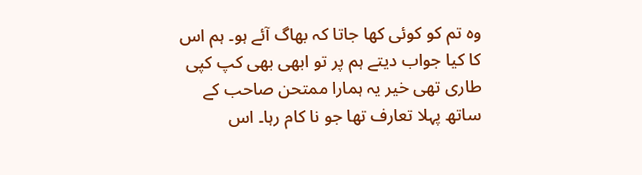وہ تم کو کوئی کھا جاتا کہ بھاگ آئے ہو۔ ہم اس کا کیا جواب دیتے ہم پر تو ابھی بھی کپ کپی طاری تھی خیر یہ ہمارا ممتحن صاحب کے ساتھ پہلا تعارف تھا جو نا کام رہا۔ اس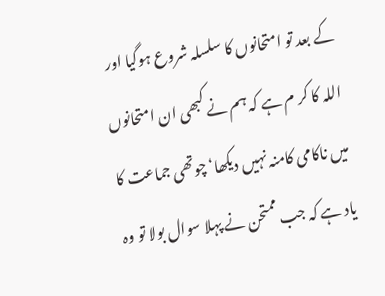کے بعد تو امتحانوں کا سلسلہ شروع ہوگیا اور اللہ کا کر م ہے کہ ہم نے کبھی ان امتحانوں میں ناکامی کامنہ نہیں دیکھا‘ چوتھی جماعت کا یاد ہے کہ جب ممتحن نے پہلا سوال بولا تو وہ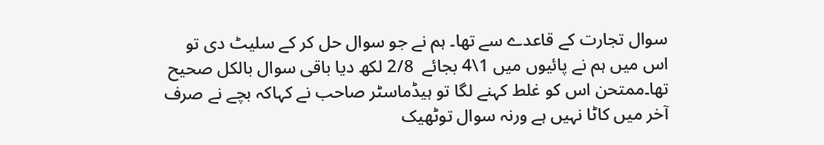سوال تجارت کے قاعدے سے تھا۔ ہم نے جو سوال حل کر کے سلیٹ دی تو اس میں ہم نے پائیوں میں 1\4 بجائے  2/8 لکھ دیا باقی سوال بالکل صحیح تھا۔ممتحن اس کو غلط کہنے لگا تو ہیڈماسٹر صاحب نے کہاکہ بچے نے صرف آخر میں کاٹا نہیں ہے ورنہ سوال توٹھیک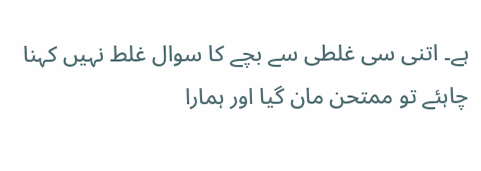ہے۔ اتنی سی غلطی سے بچے کا سوال غلط نہیں کہنا چاہئے تو ممتحن مان گیا اور ہمارا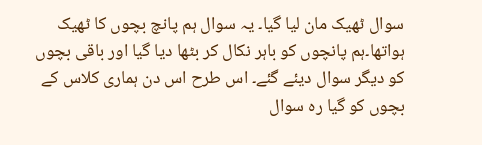سوال ٹھیک مان لیا گیا۔ یہ سوال ہم پانچ بچوں کا ٹھیک ہواتھا۔ہم پانچوں کو باہر نکال کر بٹھا دیا گیا اور باقی بچوں کو دیگر سوال دیئے گئے۔ اس طرح اس دن ہماری کلاس کے بچوں کو گیا رہ سوال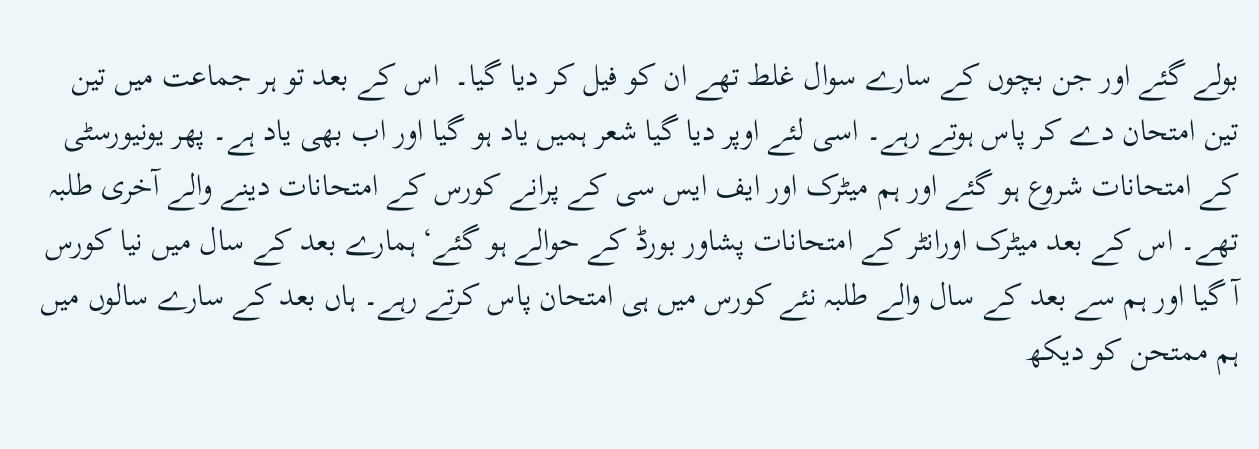بولے گئے اور جن بچوں کے سارے سوال غلط تھے ان کو فیل کر دیا گیا۔  اس کے بعد تو ہر جماعت میں تین تین امتحان دے کر پاس ہوتے رہے۔ اسی لئے اوپر دیا گیا شعر ہمیں یاد ہو گیا اور اب بھی یاد ہے۔ پھر یونیورسٹی کے امتحانات شروع ہو گئے اور ہم میٹرک اور ایف ایس سی کے پرانے کورس کے امتحانات دینے والے آخری طلبہ تھے۔ اس کے بعد میٹرک اورانٹر کے امتحانات پشاور بورڈ کے حوالے ہو گئے‘ ہمارے بعد کے سال میں نیا کورس آ گیا اور ہم سے بعد کے سال والے طلبہ نئے کورس میں ہی امتحان پاس کرتے رہے۔ ہاں بعد کے سارے سالوں میں ہم ممتحن کو دیکھ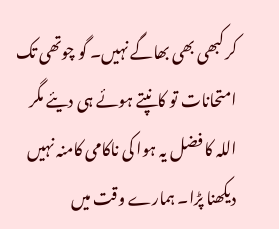کر کبھی بھی بھاگے نہیں۔ گو چوتھی تک امتحانات تو کانپتے ہوئے ہی دیئے مگر اللہ کا فضل یہ ہوا کی ناکامی کامنہ نہیں دیکھنا پڑا۔ ہمارے وقت میں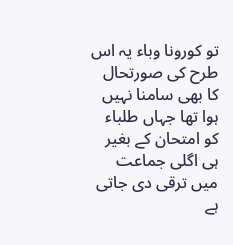تو کورونا وباء یہ اس طرح کی صورتحال کا بھی سامنا نہیں ہوا تھا جہاں طلباء کو امتحان کے بغیر ہی اگلی جماعت میں ترقی دی جاتی ہے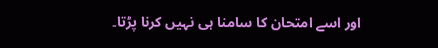اور اسے امتحان کا سامنا ہی نہیں کرنا پڑتا۔